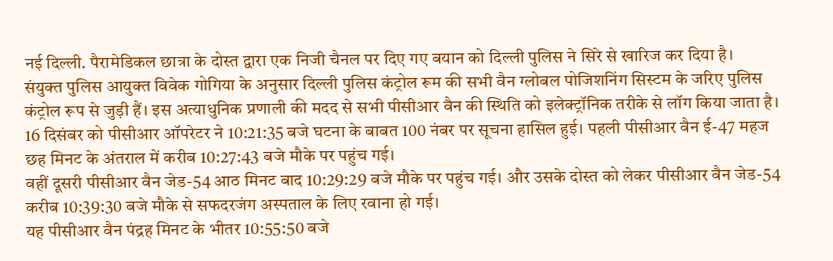नई दिल्ली. पैरामेडिकल छात्रा के दोस्त द्वारा एक निजी चैनल पर दिए गए बयान को दिल्ली पुलिस ने सिरे से खारिज कर दिया है।
संयुक्त पुलिस आयुक्त विवेक गोगिया के अनुसार दिल्ली पुलिस कंट्रोल रूम की सभी वैन ग्लोबल पोजिशनिंग सिस्टम के जरिए पुलिस कंट्रोल रूप से जुड़ी हैं। इस अत्याधुनिक प्रणाली की मदद से सभी पीसीआर वैन की स्थिति को इलेक्ट्रॉनिक तरीके से लॉग किया जाता है।
16 दिसंबर को पीसीआर ऑपरेटर ने 10:21:35 बजे घटना के बाबत 100 नंबर पर सूचना हासिल हुई। पहली पीसीआर वैन ई-47 महज छह मिनट के अंतराल में करीब 10:27:43 बजे मौके पर पहुंच गई।
वहीं दूसरी पीसीआर वैन जेड-54 आठ मिनट बाद 10:29:29 बजे मौके पर पहुंच गई। और उसके दोस्त को लेकर पीसीआर वैन जेड-54 करीब 10:39:30 बजे मौके से सफदरजंग अस्पताल के लिए रवाना हो गई।
यह पीसीआर वैन पंद्रह मिनट के भीतर 10:55:50 बजे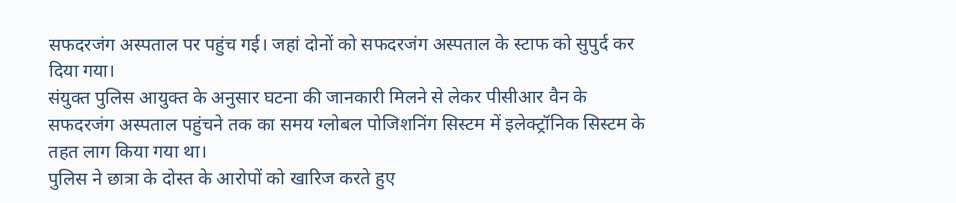सफदरजंग अस्पताल पर पहुंच गई। जहां दोनों को सफदरजंग अस्पताल के स्टाफ को सुपुर्द कर दिया गया।
संयुक्त पुलिस आयुक्त के अनुसार घटना की जानकारी मिलने से लेकर पीसीआर वैन के सफदरजंग अस्पताल पहुंचने तक का समय ग्लोबल पोजिशनिंग सिस्टम में इलेक्ट्रॉनिक सिस्टम के तहत लाग किया गया था।
पुलिस ने छात्रा के दोस्त के आरोपों को खारिज करते हुए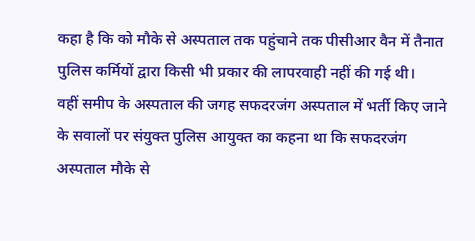कहा है कि को मौके से अस्पताल तक पहुंचाने तक पीसीआर वैन में तैनात पुलिस कर्मियों द्वारा किसी भी प्रकार की लापरवाही नहीं की गई थी।
वहीं समीप के अस्पताल की जगह सफदरजंग अस्पताल में भर्ती किए जाने के सवालों पर संयुक्त पुलिस आयुक्त का कहना था कि सफदरजंग अस्पताल मौके से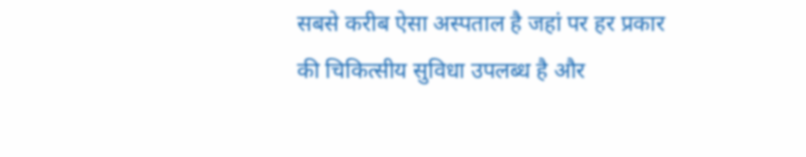सबसे करीब ऐसा अस्पताल है जहां पर हर प्रकार की चिकित्सीय सुविधा उपलब्ध है और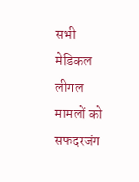सभी मेडिकल लीगल मामलों को सफदरजंग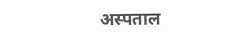अस्पताल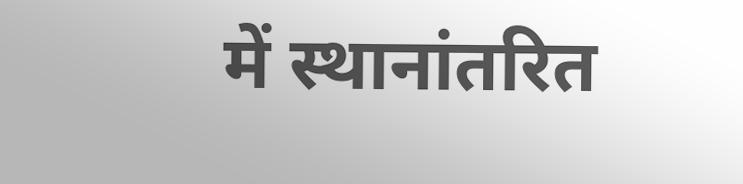में स्थानांतरित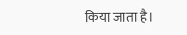किया जाता है।